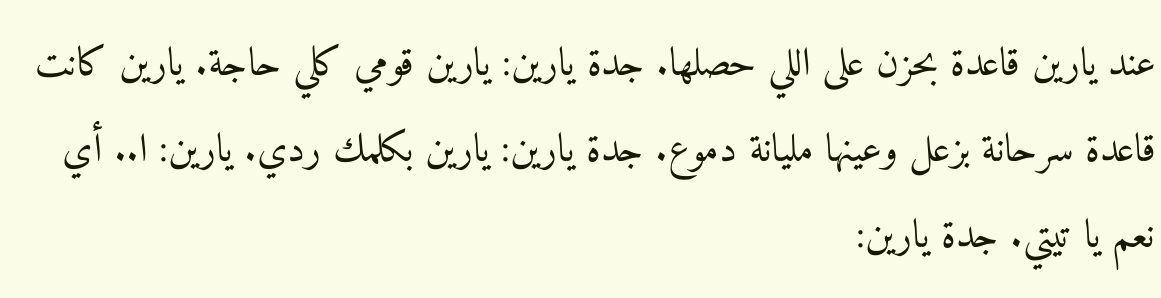عند يارين قاعدة بحزن على اللي حصلها. جدة يارين: يارين قومي كلي حاجة. يارين كانت قاعدة سرحانة بزعل وعينها مليانة دموع. جدة يارين: يارين بكلمك ردي. يارين: ا.. أي نعم يا تيتي. جدة يارين: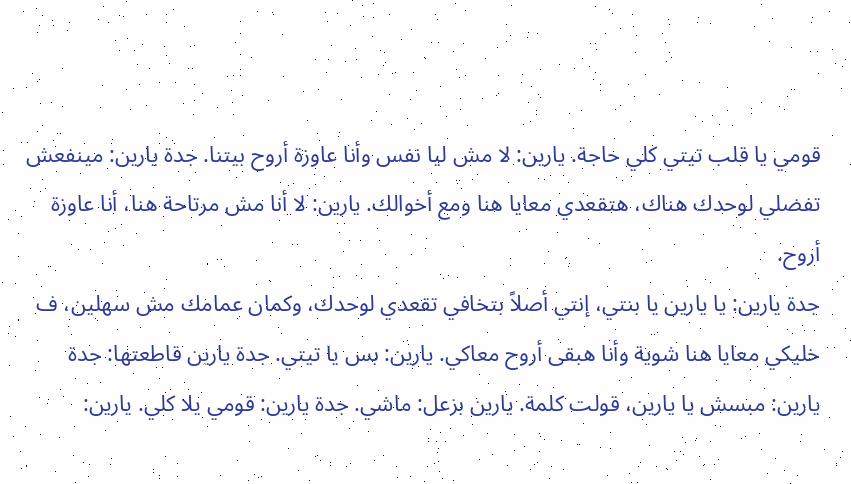قومي يا قلب تيتي كلي حاجة. يارين: لا مش ليا نفس وأنا عاوزة أروح بيتنا. جدة يارين: مينفعش تفضلي لوحدك هناك، هتقعدي معايا هنا ومع أخوالك. يارين: لا أنا مش مرتاحة هنا، أنا عاوزة أروح.
جدة يارين: يا يارين يا بنتي، إنتي أصلاً بتخافي تقعدي لوحدك، وكمان عمامك مش سهلين، ف خليكي معايا هنا شوية وأنا هبقى أروح معاكي. يارين: بس يا تيتي. جدة يارين قاطعتها: جدة يارين: مبسش يا يارين، قولت كلمة. يارين بزعل: ماشي. جدة يارين: قومي يلا كلي. يارين: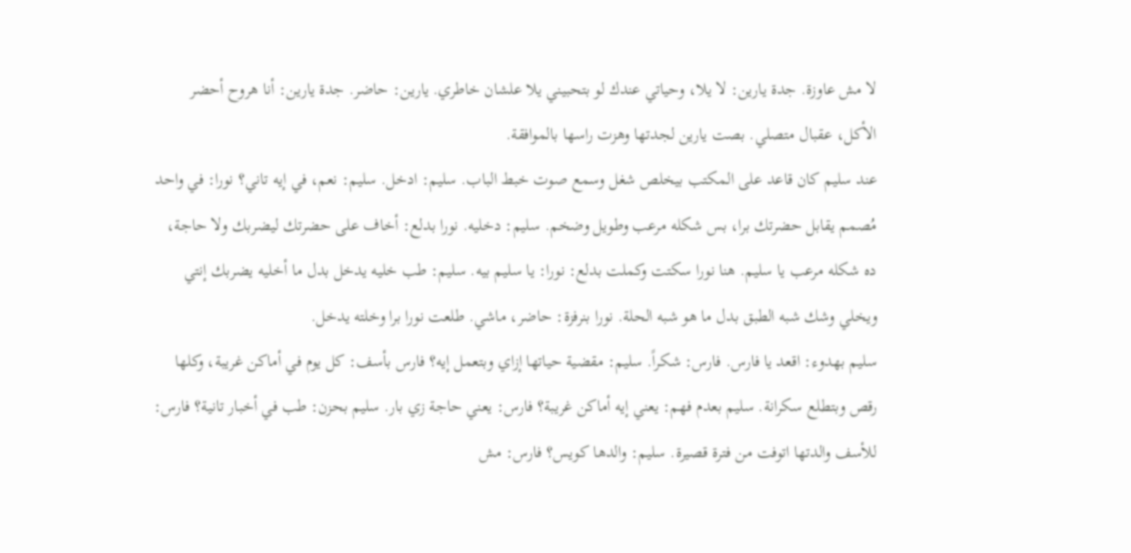لا مش عاوزة. جدة يارين: لا يلا، وحياتي عندك لو بتحبيني يلا علشان خاطري. يارين: حاضر. جدة يارين: أنا هروح أحضر الأكل، عقبال متصلي. بصت يارين لجدتها وهزت راسها بالموافقة.
عند سليم كان قاعد على المكتب بيخلص شغل وسمع صوت خبط الباب. سليم: ادخل. سليم: نعم، في إيه تاني؟ نورا: في واحد مُصمم يقابل حضرتك برا، بس شكله مرعب وطويل وضخم. سليم: دخليه. نورا بدلع: أخاف على حضرتك ليضربك ولا حاجة، ده شكله مرعب يا سليم. هنا نورا سكتت وكملت بدلع: نورا: يا سليم بيه. سليم: طب خليه يدخل بدل ما أخليه يضربك إنتي ويخلي وشك شبه الطبق بدل ما هو شبه الحلة. نورا بنرفزة: حاضر، ماشي. طلعت نورا برا وخلته يدخل.
سليم بهدوء: اقعد يا فارس. فارس: شكراً. سليم: مقضية حياتها إزاي وبتعمل إيه؟ فارس بأسف: كل يوم في أماكن غريبة، وكلها رقص وبتطلع سكرانة. سليم بعدم فهم: يعني إيه أماكن غريبة؟ فارس: يعني حاجة زي بار. سليم بحزن: طب في أخبار تانية؟ فارس: للأسف والدتها اتوفت من فترة قصيرة. سليم: والدها كويس؟ فارس: مش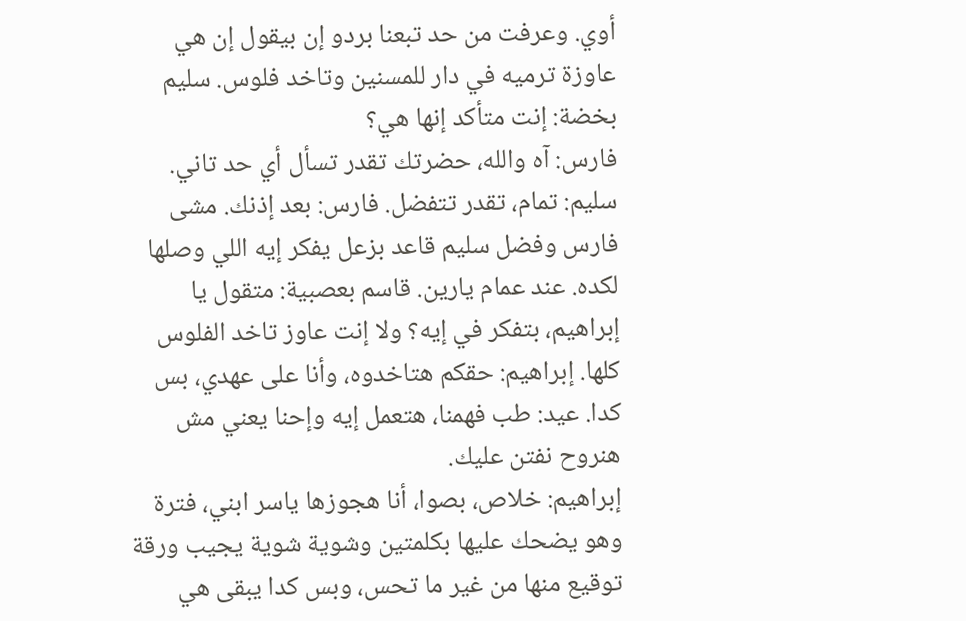أوي. وعرفت من حد تبعنا بردو إن بيقول إن هي عاوزة ترميه في دار للمسنين وتاخد فلوس. سليم بخضة: إنت متأكد إنها هي؟
فارس: آه والله، حضرتك تقدر تسأل أي حد تاني. سليم: تمام، تقدر تتفضل. فارس: بعد إذنك. مشى فارس وفضل سليم قاعد بزعل يفكر إيه اللي وصلها لكده. عند عمام يارين. قاسم بعصبية: متقول يا إبراهيم، بتفكر في إيه؟ ولا إنت عاوز تاخد الفلوس كلها. إبراهيم: حقكم هتاخدوه، وأنا على عهدي، بس كدا. عيد: طب فهمنا، هتعمل إيه وإحنا يعني مش هنروح نفتن عليك.
إبراهيم: خلاص، بصوا، أنا هجوزها ياسر ابني، فترة وهو يضحك عليها بكلمتين وشوية شوية يجيب ورقة توقيع منها من غير ما تحس، وبس كدا يبقى هي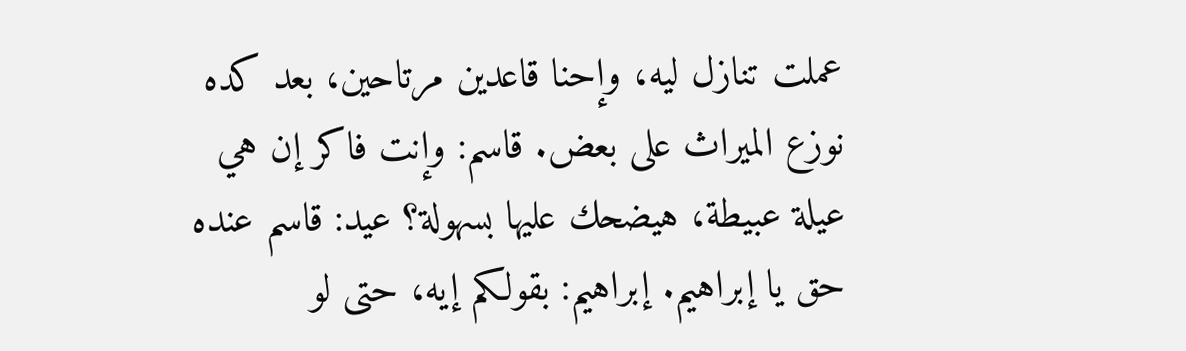عملت تنازل ليه، وإحنا قاعدين مرتاحين، بعد كده نوزع الميراث على بعض. قاسم: وإنت فاكر إن هي عيلة عبيطة، هيضحك عليها بسهولة؟ عيد: قاسم عنده حق يا إبراهيم. إبراهيم: بقولكم إيه، حتى لو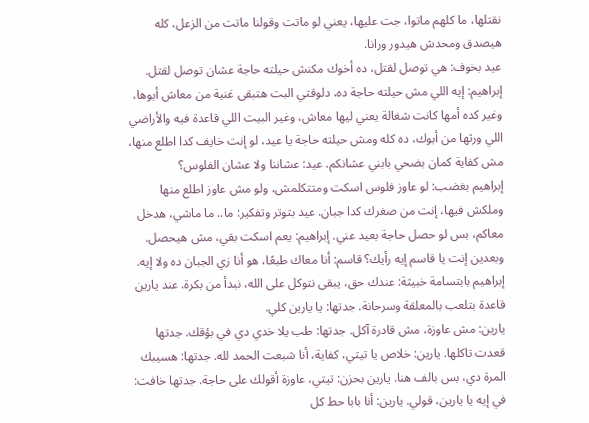نقتلها، ما كلهم ماتوا، جت عليها، يعني لو ماتت وقولنا ماتت من الزعل، كله هيصدق ومحدش هيدور ورانا.
عيد بخوف: هي توصل لقتل، ده أخوك مكنش حيلته حاجة عشان توصل لقتل. إبراهيم: إيه اللي مش حيلته حاجة ده، دلوقتي البت هتبقى غنية من معاش أبوها، وغير كده أمها كانت شغالة يعني ليها معاش، وغير البيت اللي قاعدة فيه والأراضي اللي ورثها من أبوك، ده كله ومش حيلته حاجة يا عيد، لو إنت خايف كدا اطلع منها، مش كفاية كمان بضحي بابني عشانكم. عيد: عشاننا ولا عشان الفلوس؟
إبراهيم بغضب: لو عاوز فلوس اسكت ومتتكلمش، ولو مش عاوز اطلع منها وملكش فيها، إنت من صغرك كدا جبان. عيد بتوتر وتفكير: ما.. ما ماشي، هدخل معاكم، بس لو حصل حاجة بعيد عني. إبراهيم: يعم اسكت بقي، مش هيحصل. وبعدين إنت يا قاسم إيه رأيك؟ قاسم: أنا معاك طبعًا، هو أنا زي الجبان ده ولا إيه. إبراهيم بابتسامة خبيثة: عندك حق، يبقى نتوكل على الله، نبدأ من بكرة. عند يارين قاعدة بتلعب بالمعلقة وسرحانة. جدتها: يا يارين كلي.
يارين: مش عاوزة، مش قادرة آكل. جدتها: طب يلا خدي دي في بؤقك. جدتها قعدت تاكلها. يارين: خلاص يا تيتي، كفاية، أنا شبعت الحمد لله. جدتها: هسيبك المرة دي، بس بالف هنا. يارين بحزن: تيتي، عاوزة أقولك على حاجة. جدتها خافت: في إيه يا يارين، قولي. يارين: أنا بابا حط كل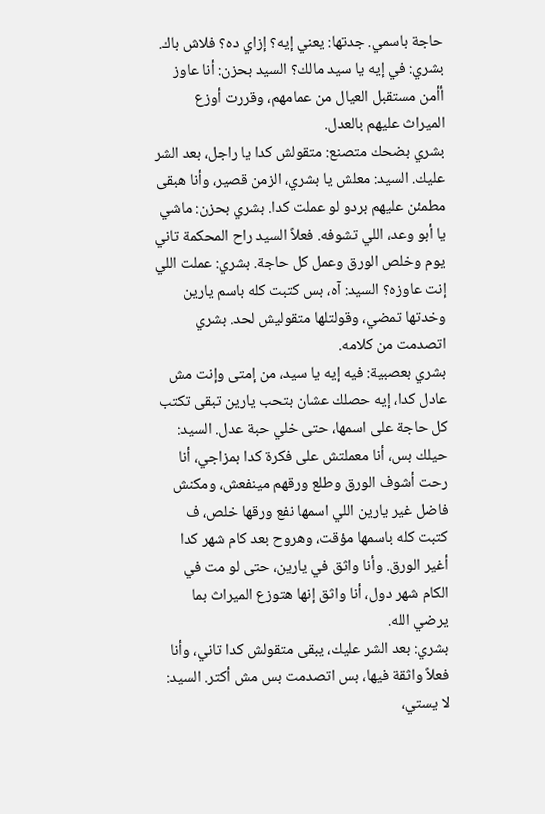حاجة باسمي. جدتها: يعني إيه؟ إزاي ده؟ فلاش باك. بشري: في إيه يا سيد مالك؟ السيد بحزن: أنا عاوز أأمن مستقبل العيال من عمامهم، وقررت أوزع الميراث عليهم بالعدل.
بشري بضحك متصنع: متقولش كدا يا راجل، بعد الشر عليك. السيد: معلش يا بشري، الزمن قصير، وأنا هبقى مطمئن عليهم بردو لو عملت كدا. بشري بحزن: ماشي يا أبو وعد، اللي تشوفه. فعلاً السيد راح المحكمة تاني يوم وخلص الورق وعمل كل حاجة. بشري: عملت اللي إنت عاوزه؟ السيد: آه، بس كتبت كله باسم يارين وخدتها تمضي، وقولتلها متقوليش لحد. بشري اتصدمت من كلامه.
بشري بعصبية: فيه إيه يا سيد، من إمتى وإنت مش عادل كدا، إيه حصلك عشان بتحب يارين تبقى تكتب كل حاجة على اسمها، حتى خلي حبة عدل. السيد: حيلك بس، أنا معملتش على فكرة كدا بمزاجي، أنا رحت أشوف الورق وطلع ورقهم مينفعش، ومكنش فاضل غير يارين اللي اسمها نفع ورقها خلص، ف كتبت كله باسمها مؤقت، وهروح بعد كام شهر كدا أغير الورق. وأنا واثق في يارين، حتى لو مت في الكام شهر دول، أنا واثق إنها هتوزع الميراث بما يرضي الله.
بشري: بعد الشر عليك، يبقى متقولش كدا تاني، وأنا فعلاً واثقة فيها، بس اتصدمت بس مش أكتر. السيد: لا يستي،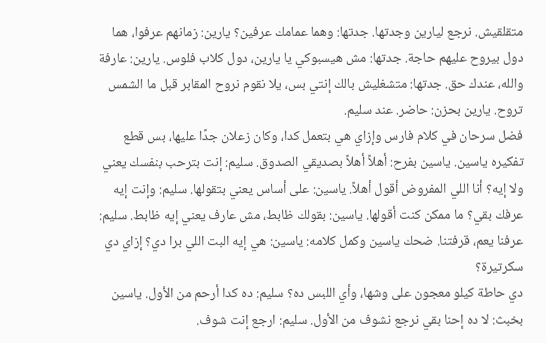متقلقيش. نرجع ليارين وجدتها. جدتها: وهما عمامك عرفين؟ يارين: زمانهم عرفوا، هما دول بيروح عليهم حاجة. جدتها: مش هيسبوكي يا يارين، دول كلاب فلوس. يارين: عارفة والله، عندك حق. جدتها: متشغليش بالك إنتي بس، يلا نقوم نروح المقابر قبل ما الشمس تروح. يارين بحزن: حاضر. عند سليم.
فضل سرحان في كلام فارس وإزاي هي بتعمل كدا، وكان زعلان جدًا عليها، بس قطع تفكيره ياسين. ياسين بفرح: أهلاً أهلاً بصديقي الصدوق. سليم: إنت بترحب بنفسك يعني ولا إيه؟ أنا اللي المفروض أقول أهلاً. ياسين: على أساس يعني بتقولها. سليم: وإنت إيه عرفك بقي؟ ما ممكن كنت أقولها. ياسين: بقولك ظابط، مش عارف يعني إيه ظابط. سليم: عرفنا يعم، قرفتنا. ضحك ياسين وكمل كلامه: ياسين: هي إيه البت اللي برا دي؟ إزاي دي سكرتيرة؟
دي حاطة كيلو معجون على وشها، وأي اللبس ده؟ سليم: ده كدا أرحم من الأول. ياسين بخبث: لا ده إحنا بقي نرجع نشوف من الأول. سليم: ارجع إنت شوف.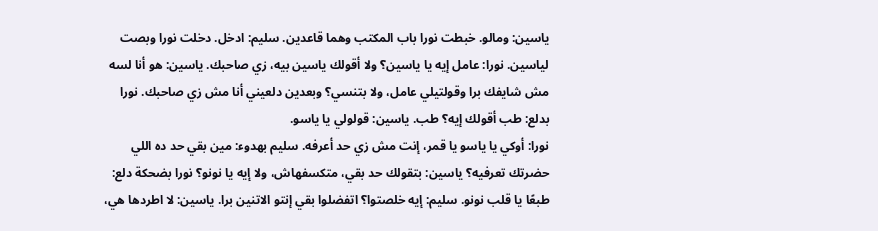ياسين: ومالو. خبطت نورا باب المكتب وهما قاعدين. سليم: ادخل. دخلت نورا وبصت لياسين. نورا: عامل إيه يا ياسين؟ ولا أقولك ياسين بيه، زي صاحبك. ياسين: هو أنا لسه مش شايفك برا وقولتيلي عامل، ولا بتنسي؟ وبعدين دلعيني أنا مش زي صاحبك. نورا بدلع: طب أقولك إيه؟ طب. ياسين: قولولي يا ياسو.
نورا: أوكي يا ياسو يا قمر، إنت مش زي حد أعرفه. سليم بهدوء: مين بقي حد ده اللي حضرتك تعرفيه؟ ياسين: بتقولك حد بقي، متكسفهاش، ولا إيه يا نونو؟ نورا بضحكة دلع: طبعًا يا قلب نونو. سليم: إيه خلصتوا؟ اتفضلوا بقي إنتو الاتنين برا. ياسين: لا اطردها هي،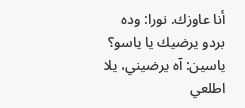أنا عاوزك. نورا: وده بردو يرضيك يا ياسو؟ ياسين: آه يرضيني، يلا اطلعي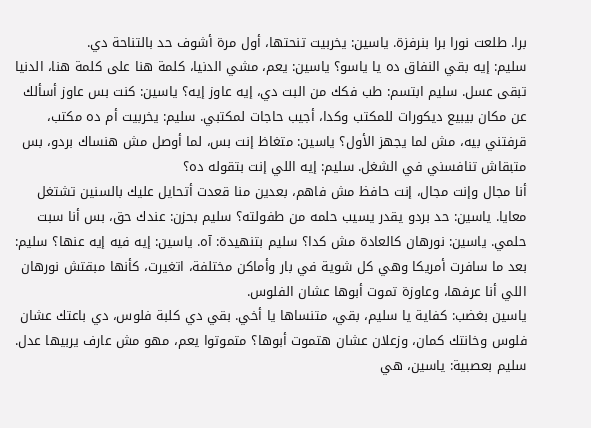برا. طلعت نورا برا بنرفزة. ياسين: يخربيت تنحتها، أول مرة أشوف حد بالتناحة دي.
سليم: إيه بقي النفاق ده يا ياسو؟ ياسين: يعم، مشي الدنيا، كلمة هنا على كلمة هنا، الدنيا تبقى عسل. سليم ابتسم: طب فكك من البت دي، إيه عاوز إيه؟ ياسين: كنت بس عاوز أسألك عن مكان بيبيع ديكورات للمكتب وكدا، أجيب حاجات لمكتبي. سليم: يخربيت أم ده مكتب، قرفتني بيه، مش لما يجهز الأول؟ ياسين: متغاظ إنت بس، لما أوصل مش هنساك بردو، بس متبقاش تنافسني في الشغل. سليم: إيه اللي إنت بتقوله ده؟
أنا مجال وإنت مجال، إنت حافظ مش فاهم، بعدين منا قعدت أتحايل عليك بالسنين تشتغل معايا. ياسين: حد بردو يقدر يسيب حلمه من طفولته؟ سليم بحزن: عندك حق، بس أنا سبت حلمي. ياسين: نورهان كالعادة مش كدا؟ سليم بتنهيدة: آه. ياسين: إيه فيه إيه عنها؟ سليم: بعد ما سافرت أمريكا وهي كل شوية في بار وأماكن مختلفة، اتغيرت، كأنها مبقتش نورهان اللي أنا عرفها، وعاوزة تموت أبوها عشان الفلوس.
ياسين بغضب: كفاية يا سليم، بقي، متنساها يا أخي. بقي دي كلبة فلوس، دي باعتك عشان فلوس وخانتك كمان، وزعلان عشان هتموت أبوها؟ متموتوا يعم، مهو مش عارف يربيها عدل. سليم بعصبية: ياسين، هي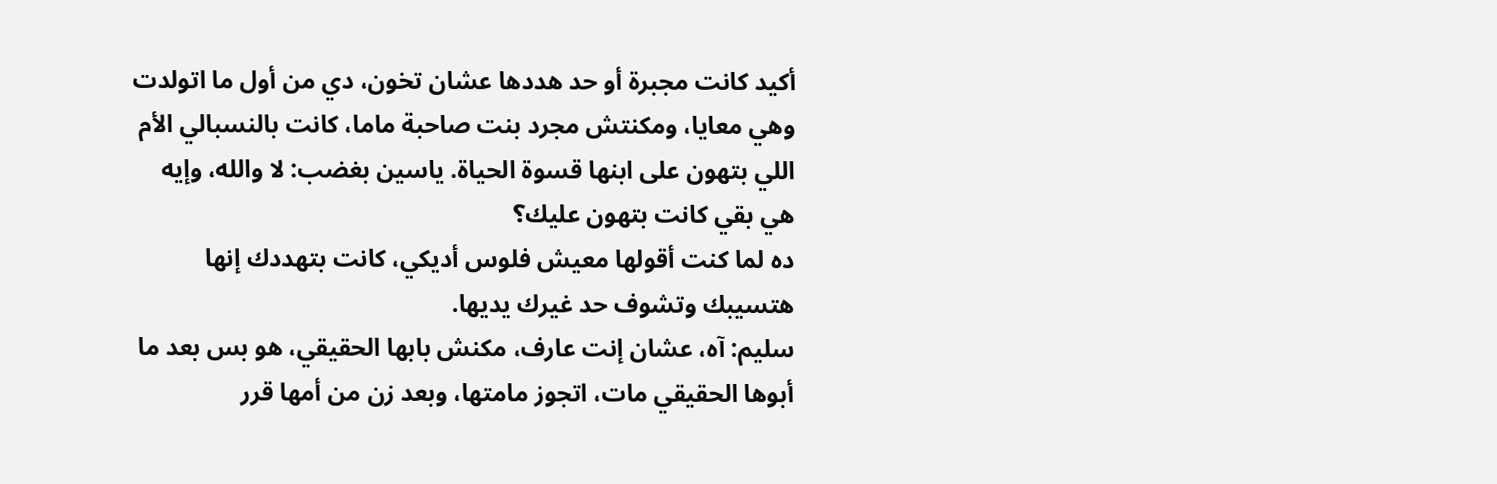أكيد كانت مجبرة أو حد هددها عشان تخون، دي من أول ما اتولدت وهي معايا، ومكنتش مجرد بنت صاحبة ماما، كانت بالنسبالي الأم اللي بتهون على ابنها قسوة الحياة. ياسين بغضب: لا والله، وإيه هي بقي كانت بتهون عليك؟
ده لما كنت أقولها معيش فلوس أديكي، كانت بتهددك إنها هتسيبك وتشوف حد غيرك يديها.
سليم: آه، عشان إنت عارف، مكنش بابها الحقيقي، هو بس بعد ما أبوها الحقيقي مات، اتجوز مامتها، وبعد زن من أمها قرر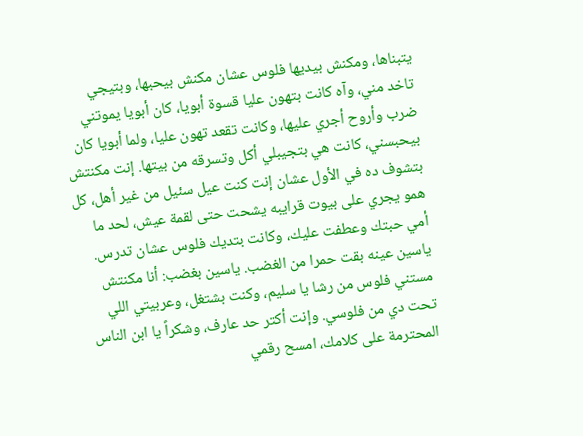يتبناها، ومكنش بيديها فلوس عشان مكنش بيحبها، وبتيجي تاخد مني، وآه كانت بتهون عليا قسوة أبويا، كان أبويا يموتني ضرب وأروح أجري عليها، وكانت تقعد تهون عليا، ولما أبويا كان بيحبسني، كانت هي بتجيبلي أكل وتسرقه من بيتها. إنت مكنتش بتشوف ده في الأول عشان إنت كنت عيل سئيل من غير أهل، كل همو يجري على بيوت قرايبه يشحت حتى لقمة عيش، لحد ما أمي حبتك وعطفت عليك، وكانت بتديك فلوس عشان تدرس.
ياسين عينه بقت حمرا من الغضب. ياسين بغضب: أنا مكنتش مستني فلوس من رشا يا سليم، وكنت بشتغل، وعربيتي اللي تحت دي من فلوسي. وإنت أكتر حد عارف، وشكراً يا ابن الناس المحترمة على كلامك، امسح رقمي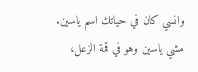وانسي كان في حياتك اسم ياسين. مشي ياسين وهو في قمة الزعل،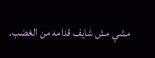مشي مش شايف قدامه من الغضب.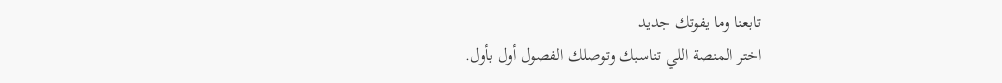تابعنا وما يفوتك جديد
اختر المنصة اللي تناسبك وتوصلك الفصول أول بأول.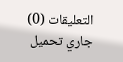التعليقات (0)
جاري تحميل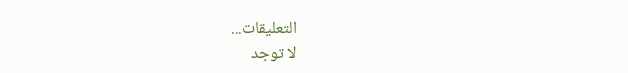التعليقات...
لا توجد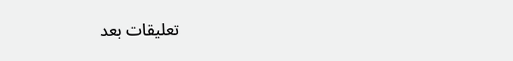تعليقات بعد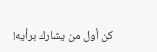كن أول من يشارك برأيه!